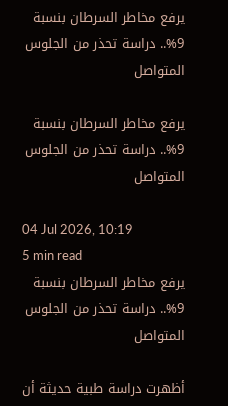يرفع مخاطر السرطان بنسبة 9%.. دراسة تحذر من الجلوس المتواصل

يرفع مخاطر السرطان بنسبة 9%.. دراسة تحذر من الجلوس المتواصل

04 Jul 2026, 10:19
5 min read
يرفع مخاطر السرطان بنسبة 9%.. دراسة تحذر من الجلوس المتواصل

أظهرت دراسة طبية حديثة أن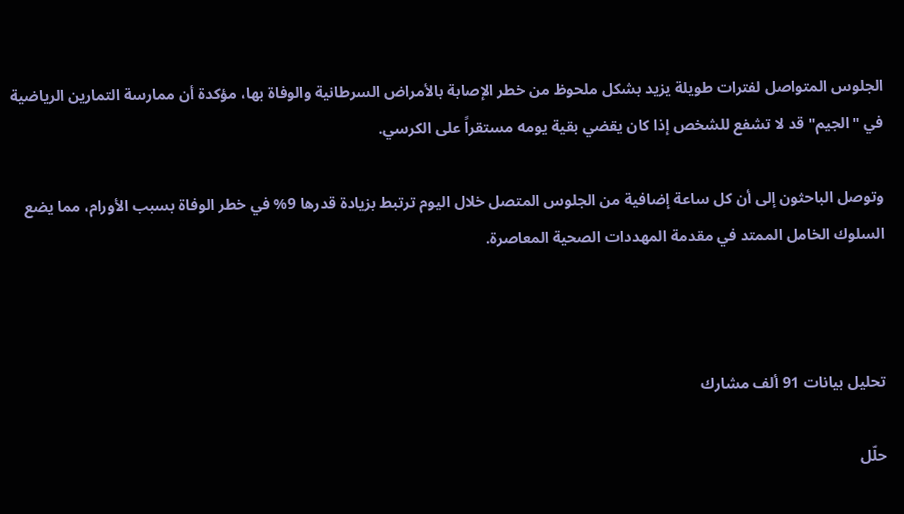الجلوس المتواصل لفترات طويلة يزيد بشكل ملحوظ من خطر الإصابة بالأمراض السرطانية والوفاة بها، مؤكدة أن ممارسة التمارين الرياضية في "الجيم" قد لا تشفع للشخص إذا كان يقضي بقية يومه مستقراً على الكرسي.

وتوصل الباحثون إلى أن كل ساعة إضافية من الجلوس المتصل خلال اليوم ترتبط بزيادة قدرها 9% في خطر الوفاة بسبب الأورام، مما يضع السلوك الخامل الممتد في مقدمة المهددات الصحية المعاصرة.



تحليل بيانات 91 ألف مشارك

حلّل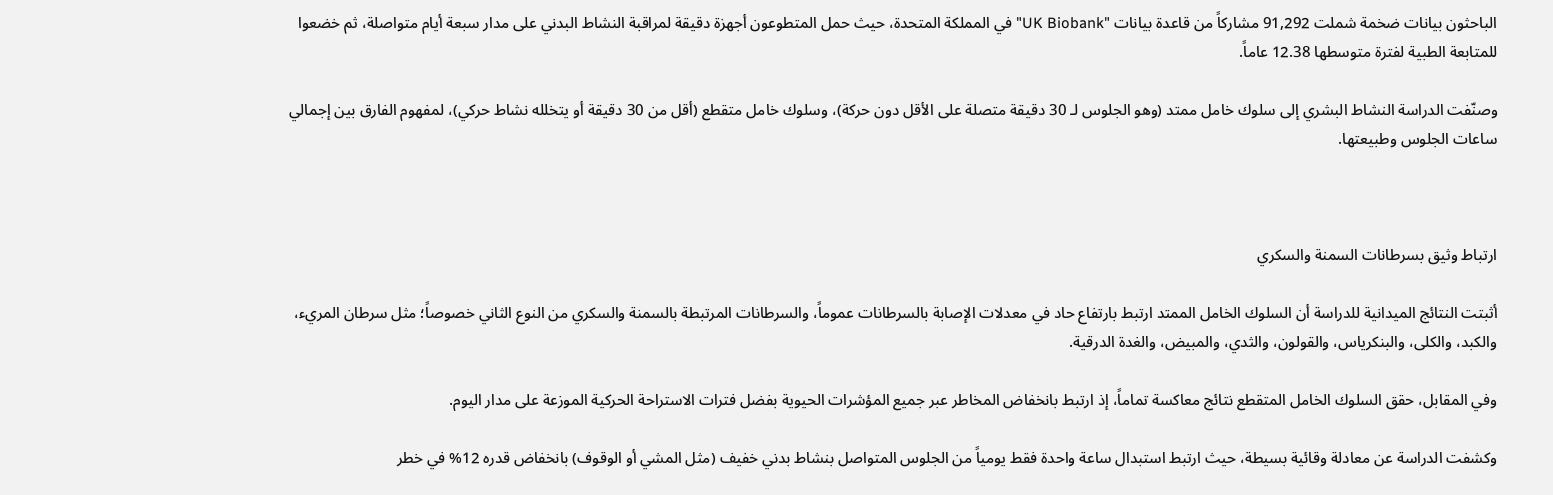الباحثون بيانات ضخمة شملت 91,292 مشاركاً من قاعدة بيانات "UK Biobank" في المملكة المتحدة، حيث حمل المتطوعون أجهزة دقيقة لمراقبة النشاط البدني على مدار سبعة أيام متواصلة، ثم خضعوا للمتابعة الطبية لفترة متوسطها 12.38 عاماً.

وصنّفت الدراسة النشاط البشري إلى سلوك خامل ممتد (وهو الجلوس لـ 30 دقيقة متصلة على الأقل دون حركة)، وسلوك خامل متقطع (أقل من 30 دقيقة أو يتخلله نشاط حركي)، لمفهوم الفارق بين إجمالي ساعات الجلوس وطبيعتها.



ارتباط وثيق بسرطانات السمنة والسكري

أثبتت النتائج الميدانية للدراسة أن السلوك الخامل الممتد ارتبط بارتفاع حاد في معدلات الإصابة بالسرطانات عموماً، والسرطانات المرتبطة بالسمنة والسكري من النوع الثاني خصوصاً؛ مثل سرطان المريء، والكبد، والكلى، والبنكرياس، والقولون، والثدي، والمبيض، والغدة الدرقية.

وفي المقابل، حقق السلوك الخامل المتقطع نتائج معاكسة تماماً، إذ ارتبط بانخفاض المخاطر عبر جميع المؤشرات الحيوية بفضل فترات الاستراحة الحركية الموزعة على مدار اليوم.

وكشفت الدراسة عن معادلة وقائية بسيطة، حيث ارتبط استبدال ساعة واحدة فقط يومياً من الجلوس المتواصل بنشاط بدني خفيف (مثل المشي أو الوقوف) بانخفاض قدره 12% في خطر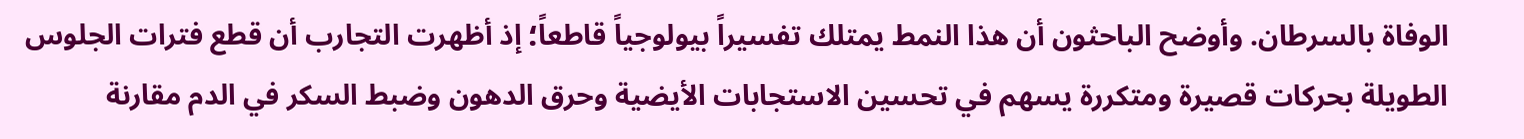الوفاة بالسرطان. وأوضح الباحثون أن هذا النمط يمتلك تفسيراً بيولوجياً قاطعاً؛ إذ أظهرت التجارب أن قطع فترات الجلوس الطويلة بحركات قصيرة ومتكررة يسهم في تحسين الاستجابات الأيضية وحرق الدهون وضبط السكر في الدم مقارنة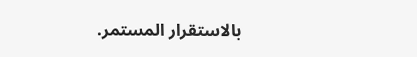بالاستقرار المستمر.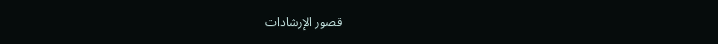قصور الإرشادات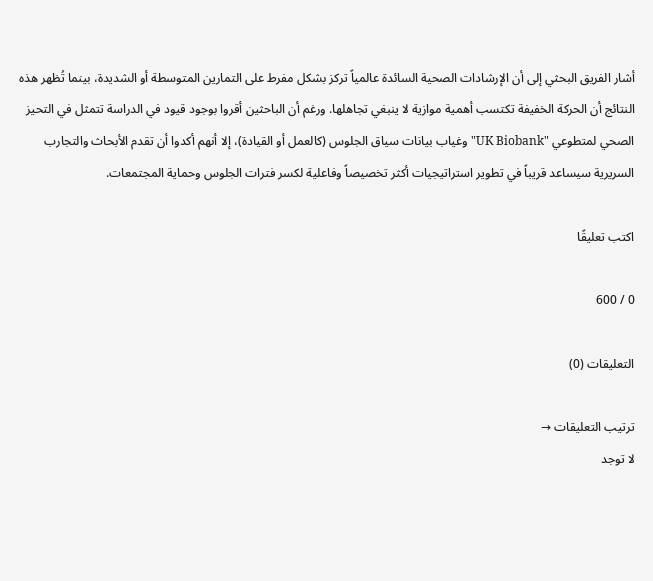أشار الفريق البحثي إلى أن الإرشادات الصحية السائدة عالمياً تركز بشكل مفرط على التمارين المتوسطة أو الشديدة، بينما تُظهر هذه النتائج أن الحركة الخفيفة تكتسب أهمية موازية لا ينبغي تجاهلها. ورغم أن الباحثين أقروا بوجود قيود في الدراسة تتمثل في التحيز الصحي لمتطوعي "UK Biobank" وغياب بيانات سياق الجلوس (كالعمل أو القيادة)، إلا أنهم أكدوا أن تقدم الأبحاث والتجارب السريرية سيساعد قريباً في تطوير استراتيجيات أكثر تخصيصاً وفاعلية لكسر فترات الجلوس وحماية المجتمعات.

اكتب تعليقًا

0 / 600

التعليقات (0)

ترتيب التعليقات →
لا توجد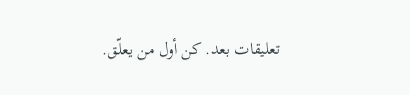تعليقات بعد. كن أول من يعلّق.